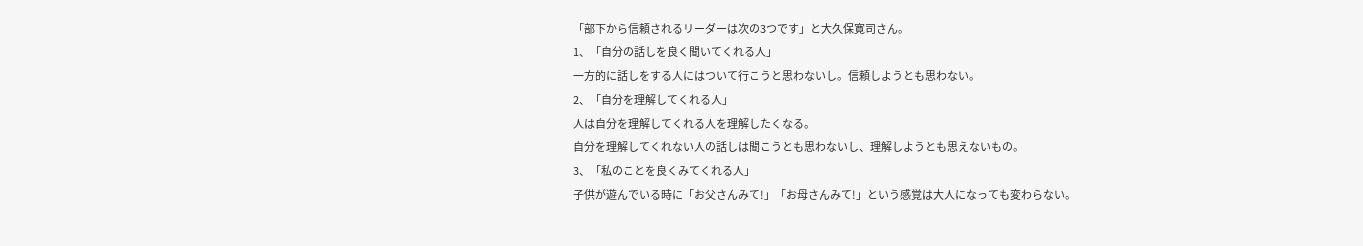「部下から信頼されるリーダーは次の3つです」と大久保寛司さん。
1、「自分の話しを良く聞いてくれる人」
一方的に話しをする人にはついて行こうと思わないし。信頼しようとも思わない。
2、「自分を理解してくれる人」
人は自分を理解してくれる人を理解したくなる。
自分を理解してくれない人の話しは聞こうとも思わないし、理解しようとも思えないもの。
3、「私のことを良くみてくれる人」
子供が遊んでいる時に「お父さんみて!」「お母さんみて!」という感覚は大人になっても変わらない。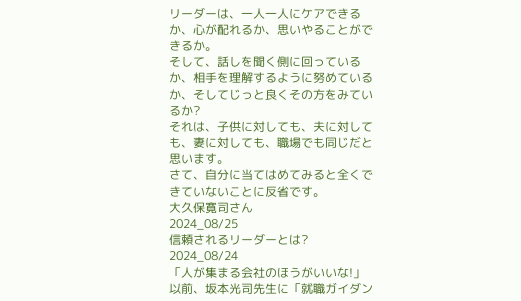リーダーは、一人一人にケアできるか、心が配れるか、思いやることができるか。
そして、話しを聞く側に回っているか、相手を理解するように努めているか、そしてじっと良くその方をみているか?
それは、子供に対しても、夫に対しても、妻に対しても、職場でも同じだと思います。
さて、自分に当てはめてみると全くできていないことに反省です。
大久保寛司さん
2024_08/25
信頼されるリーダーとは?
2024_08/24
「人が集まる会社のほうがいいな!」
以前、坂本光司先生に「就職ガイダン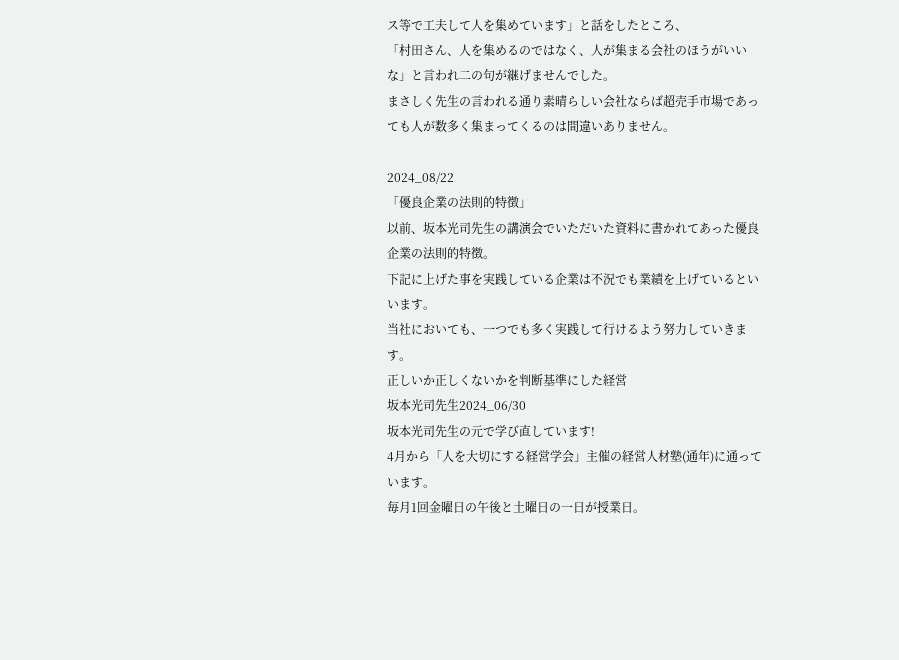ス等で工夫して人を集めています」と話をしたところ、
「村田さん、人を集めるのではなく、人が集まる会社のほうがいいな」と言われ二の句が継げませんでした。
まさしく先生の言われる通り素晴らしい会社ならば超売手市場であっても人が数多く集まってくるのは間違いありません。

2024_08/22
「優良企業の法則的特徴」
以前、坂本光司先生の講演会でいただいた資料に書かれてあった優良企業の法則的特徴。
下記に上げた事を実践している企業は不況でも業績を上げているといいます。
当社においても、一つでも多く実践して行けるよう努力していきます。
正しいか正しくないかを判断基準にした経営
坂本光司先生2024_06/30
坂本光司先生の元で学び直しています!
4月から「人を大切にする経営学会」主催の経営人材塾(通年)に通っています。
毎月1回金曜日の午後と土曜日の一日が授業日。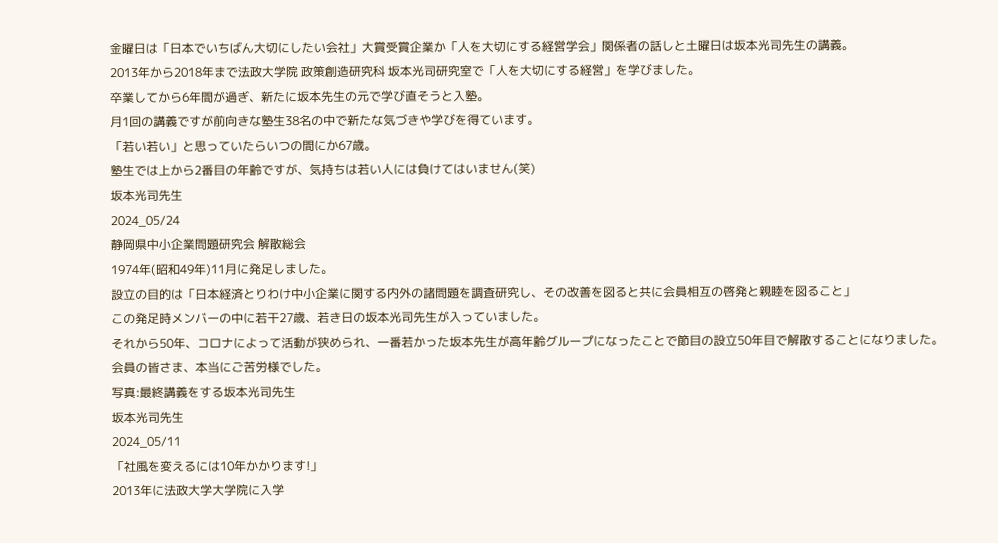金曜日は「日本でいちばん大切にしたい会社」大賞受賞企業か「人を大切にする経営学会」関係者の話しと土曜日は坂本光司先生の講義。
2013年から2018年まで法政大学院 政策創造研究科 坂本光司研究室で「人を大切にする経営」を学びました。
卒業してから6年間が過ぎ、新たに坂本先生の元で学び直そうと入塾。
月1回の講義ですが前向きな塾生38名の中で新たな気づきや学びを得ています。
「若い若い」と思っていたらいつの間にか67歳。
塾生では上から2番目の年齢ですが、気持ちは若い人には負けてはいません(笑)
坂本光司先生
2024_05/24
静岡県中小企業問題研究会 解散総会
1974年(昭和49年)11月に発足しました。
設立の目的は「日本経済とりわけ中小企業に関する内外の諸問題を調査研究し、その改善を図ると共に会員相互の啓発と親睦を図ること」
この発足時メンバーの中に若干27歳、若き日の坂本光司先生が入っていました。
それから50年、コロナによって活動が狭められ、一番若かった坂本先生が高年齢グループになったことで節目の設立50年目で解散することになりました。
会員の皆さま、本当にご苦労様でした。
写真:最終講義をする坂本光司先生
坂本光司先生
2024_05/11
「社風を変えるには10年かかります!」
2013年に法政大学大学院に入学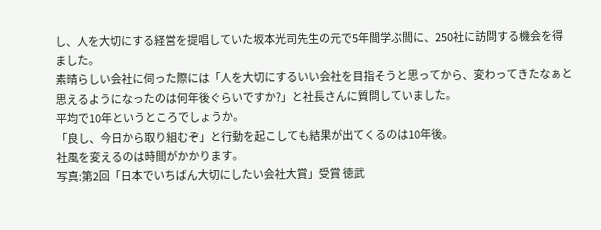し、人を大切にする経営を提唱していた坂本光司先生の元で5年間学ぶ間に、250社に訪問する機会を得ました。
素晴らしい会社に伺った際には「人を大切にするいい会社を目指そうと思ってから、変わってきたなぁと思えるようになったのは何年後ぐらいですか?」と社長さんに質問していました。
平均で10年というところでしょうか。
「良し、今日から取り組むぞ」と行動を起こしても結果が出てくるのは10年後。
社風を変えるのは時間がかかります。
写真:第2回「日本でいちばん大切にしたい会社大賞」受賞 徳武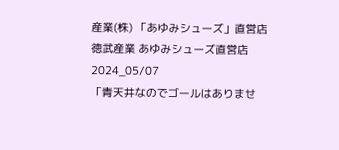産業(株) 「あゆみシューズ」直営店
徳武産業 あゆみシューズ直営店
2024_05/07
「青天井なのでゴールはありませ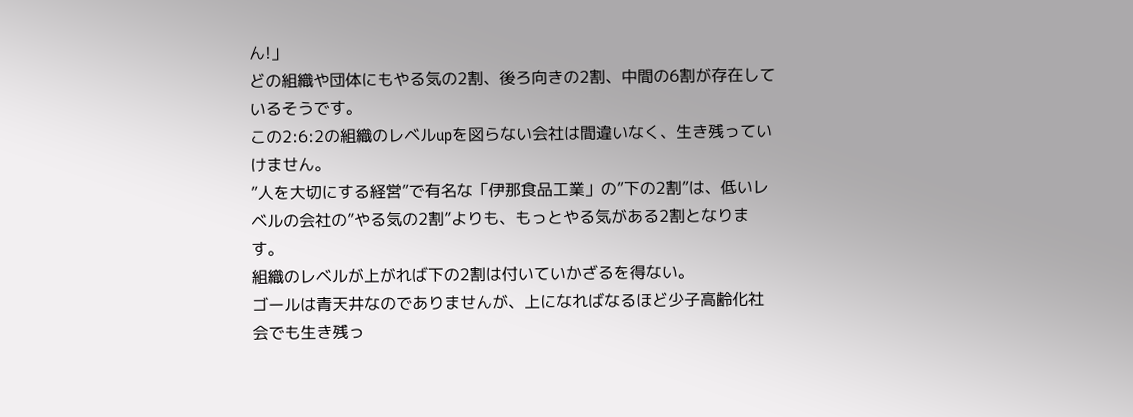ん!」
どの組織や団体にもやる気の2割、後ろ向きの2割、中間の6割が存在しているそうです。
この2:6:2の組織のレベルupを図らない会社は間違いなく、生き残っていけません。
”人を大切にする経営”で有名な「伊那食品工業」の”下の2割”は、低いレベルの会社の”やる気の2割”よりも、もっとやる気がある2割となります。
組織のレベルが上がれば下の2割は付いていかざるを得ない。
ゴールは青天井なのでありませんが、上になればなるほど少子高齢化社会でも生き残っ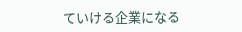ていける企業になる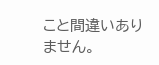こと間違いありません。